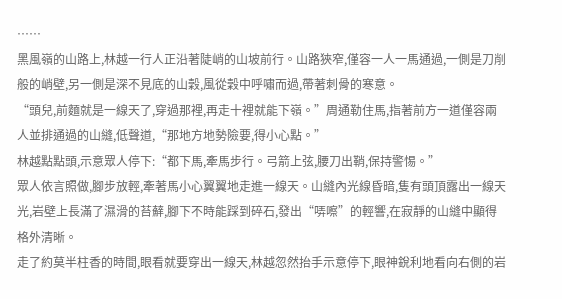……
黑風嶺的山路上,林越一行人正沿著陡峭的山坡前行。山路狹窄,僅容一人一馬通過,一側是刀削般的峭壁,另一側是深不見底的山穀,風從穀中呼嘯而過,帶著刺骨的寒意。
“頭兒,前麵就是一線天了,穿過那裡,再走十裡就能下嶺。”周通勒住馬,指著前方一道僅容兩人並排通過的山縫,低聲道,“那地方地勢險要,得小心點。”
林越點點頭,示意眾人停下:“都下馬,牽馬步行。弓箭上弦,腰刀出鞘,保持警惕。”
眾人依言照做,腳步放輕,牽著馬小心翼翼地走進一線天。山縫內光線昏暗,隻有頭頂露出一線天光,岩壁上長滿了濕滑的苔蘚,腳下不時能踩到碎石,發出“哢嚓”的輕響,在寂靜的山縫中顯得格外清晰。
走了約莫半柱香的時間,眼看就要穿出一線天,林越忽然抬手示意停下,眼神銳利地看向右側的岩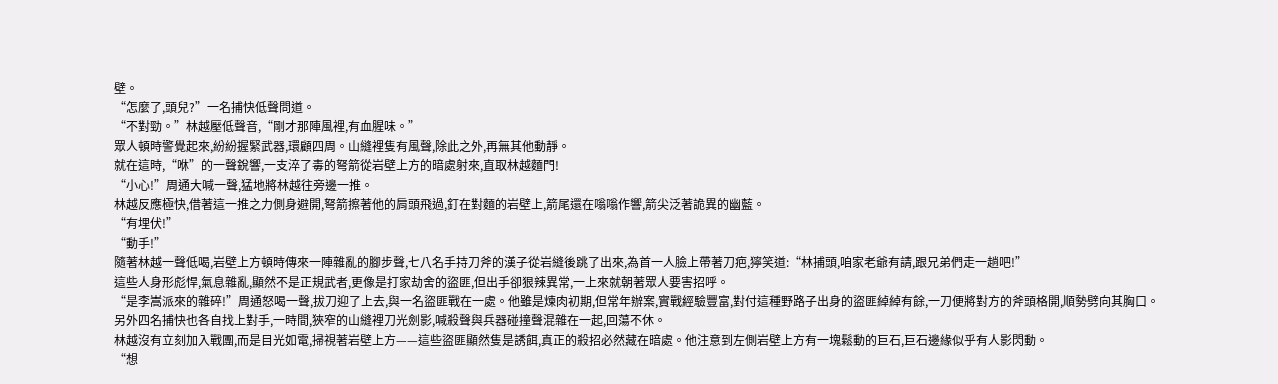壁。
“怎麼了,頭兒?”一名捕快低聲問道。
“不對勁。”林越壓低聲音,“剛才那陣風裡,有血腥味。”
眾人頓時警覺起來,紛紛握緊武器,環顧四周。山縫裡隻有風聲,除此之外,再無其他動靜。
就在這時,“咻”的一聲銳響,一支淬了毒的弩箭從岩壁上方的暗處射來,直取林越麵門!
“小心!”周通大喊一聲,猛地將林越往旁邊一推。
林越反應極快,借著這一推之力側身避開,弩箭擦著他的肩頭飛過,釘在對麵的岩壁上,箭尾還在嗡嗡作響,箭尖泛著詭異的幽藍。
“有埋伏!”
“動手!”
隨著林越一聲低喝,岩壁上方頓時傳來一陣雜亂的腳步聲,七八名手持刀斧的漢子從岩縫後跳了出來,為首一人臉上帶著刀疤,獰笑道:“林捕頭,咱家老爺有請,跟兄弟們走一趟吧!”
這些人身形彪悍,氣息雜亂,顯然不是正規武者,更像是打家劫舍的盜匪,但出手卻狠辣異常,一上來就朝著眾人要害招呼。
“是李嵩派來的雜碎!”周通怒喝一聲,拔刀迎了上去,與一名盜匪戰在一處。他雖是煉肉初期,但常年辦案,實戰經驗豐富,對付這種野路子出身的盜匪綽綽有餘,一刀便將對方的斧頭格開,順勢劈向其胸口。
另外四名捕快也各自找上對手,一時間,狹窄的山縫裡刀光劍影,喊殺聲與兵器碰撞聲混雜在一起,回蕩不休。
林越沒有立刻加入戰團,而是目光如電,掃視著岩壁上方——這些盜匪顯然隻是誘餌,真正的殺招必然藏在暗處。他注意到左側岩壁上方有一塊鬆動的巨石,巨石邊緣似乎有人影閃動。
“想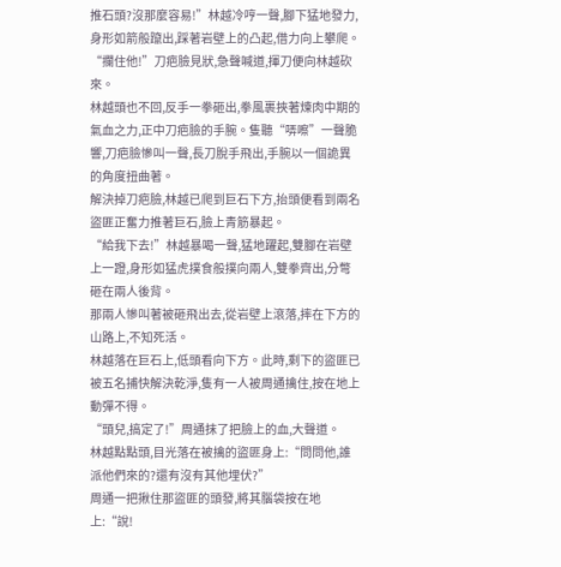推石頭?沒那麼容易!”林越冷哼一聲,腳下猛地發力,身形如箭般躥出,踩著岩壁上的凸起,借力向上攀爬。
“攔住他!”刀疤臉見狀,急聲喊道,揮刀便向林越砍來。
林越頭也不回,反手一拳砸出,拳風裹挾著煉肉中期的氣血之力,正中刀疤臉的手腕。隻聽“哢嚓”一聲脆響,刀疤臉慘叫一聲,長刀脫手飛出,手腕以一個詭異的角度扭曲著。
解決掉刀疤臉,林越已爬到巨石下方,抬頭便看到兩名盜匪正奮力推著巨石,臉上青筋暴起。
“給我下去!”林越暴喝一聲,猛地躍起,雙腳在岩壁上一蹬,身形如猛虎撲食般撲向兩人,雙拳齊出,分彆砸在兩人後背。
那兩人慘叫著被砸飛出去,從岩壁上滾落,摔在下方的山路上,不知死活。
林越落在巨石上,低頭看向下方。此時,剩下的盜匪已被五名捕快解決乾淨,隻有一人被周通擒住,按在地上動彈不得。
“頭兒,搞定了!”周通抹了把臉上的血,大聲道。
林越點點頭,目光落在被擒的盜匪身上:“問問他,誰派他們來的?還有沒有其他埋伏?”
周通一把揪住那盜匪的頭發,將其腦袋按在地上:“說!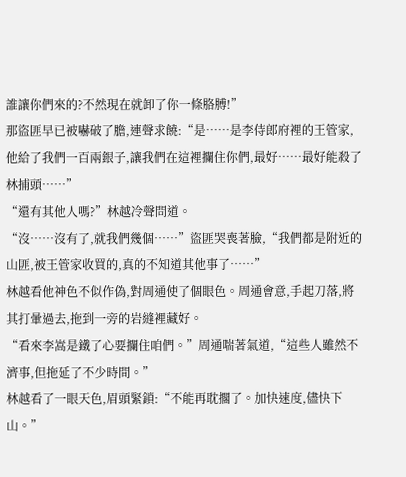誰讓你們來的?不然現在就卸了你一條胳膊!”
那盜匪早已被嚇破了膽,連聲求饒:“是……是李侍郎府裡的王管家,他給了我們一百兩銀子,讓我們在這裡攔住你們,最好……最好能殺了林捕頭……”
“還有其他人嗎?”林越冷聲問道。
“沒……沒有了,就我們幾個……”盜匪哭喪著臉,“我們都是附近的山匪,被王管家收買的,真的不知道其他事了……”
林越看他神色不似作偽,對周通使了個眼色。周通會意,手起刀落,將其打暈過去,拖到一旁的岩縫裡藏好。
“看來李嵩是鐵了心要攔住咱們。”周通喘著氣道,“這些人雖然不濟事,但拖延了不少時間。”
林越看了一眼天色,眉頭緊鎖:“不能再耽擱了。加快速度,儘快下山。”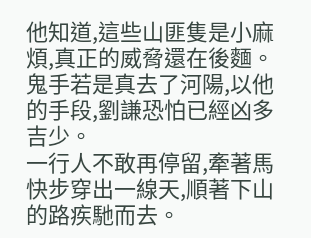他知道,這些山匪隻是小麻煩,真正的威脅還在後麵。鬼手若是真去了河陽,以他的手段,劉謙恐怕已經凶多吉少。
一行人不敢再停留,牽著馬快步穿出一線天,順著下山的路疾馳而去。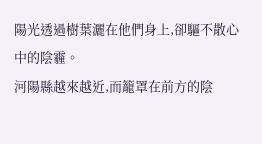陽光透過樹葉灑在他們身上,卻驅不散心中的陰霾。
河陽縣越來越近,而籠罩在前方的陰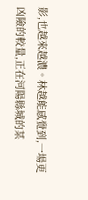影,也越來越濃。林越能感覺到,一場更凶險的較量,正在河陽縣城的某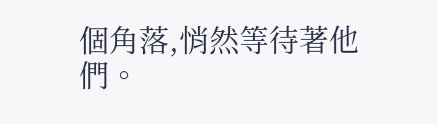個角落,悄然等待著他們。